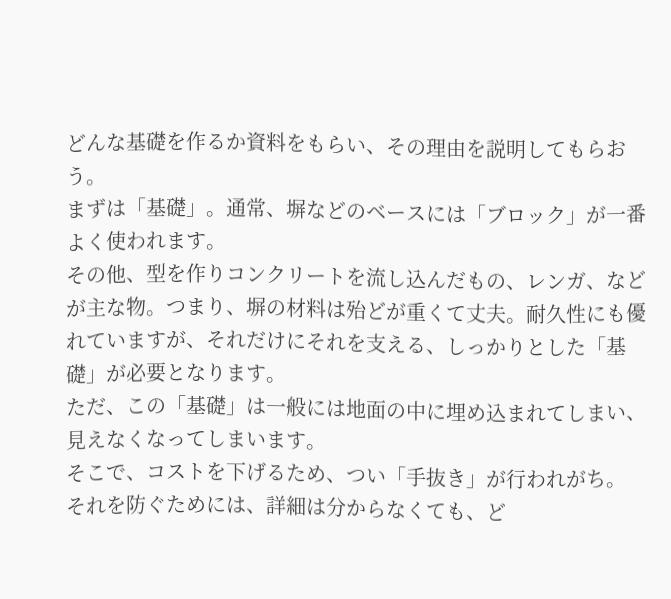どんな基礎を作るか資料をもらい、その理由を説明してもらおう。
まずは「基礎」。通常、塀などのベースには「ブロック」が一番よく使われます。
その他、型を作りコンクリートを流し込んだもの、レンガ、などが主な物。つまり、塀の材料は殆どが重くて丈夫。耐久性にも優れていますが、それだけにそれを支える、しっかりとした「基礎」が必要となります。
ただ、この「基礎」は一般には地面の中に埋め込まれてしまい、見えなくなってしまいます。
そこで、コストを下げるため、つい「手抜き」が行われがち。
それを防ぐためには、詳細は分からなくても、ど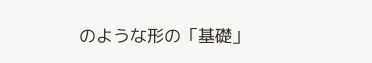のような形の「基礎」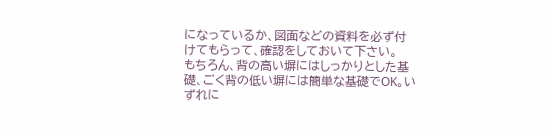になっているか、図面などの資料を必ず付けてもらって、確認をしておいて下さい。
もちろん、背の高い塀にはしっかりとした基礎、ごく背の低い塀には簡単な基礎でOK。いずれに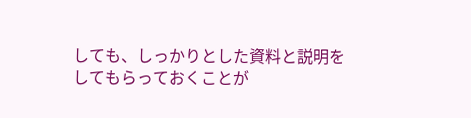しても、しっかりとした資料と説明をしてもらっておくことが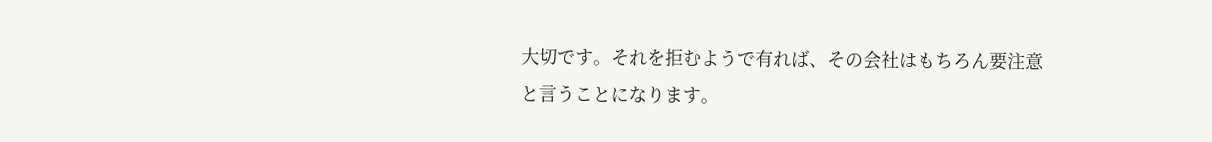大切です。それを拒むようで有れば、その会社はもちろん要注意と言うことになります。